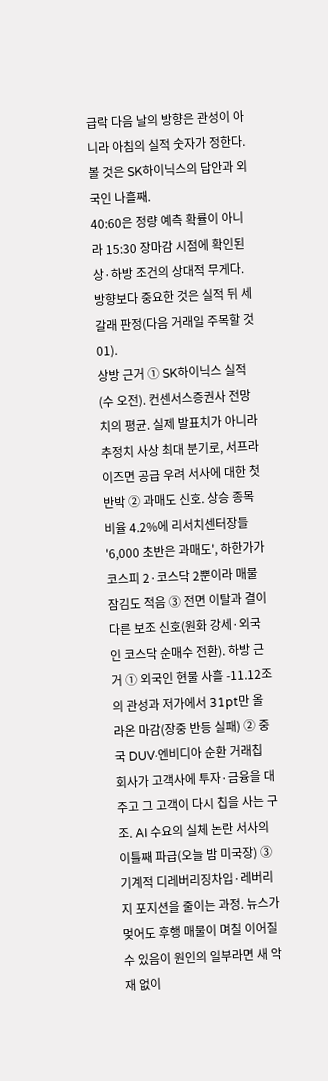급락 다음 날의 방향은 관성이 아니라 아침의 실적 숫자가 정한다. 볼 것은 SK하이닉스의 답안과 외국인 나흘째.
40:60은 정량 예측 확률이 아니라 15:30 장마감 시점에 확인된 상·하방 조건의 상대적 무게다. 방향보다 중요한 것은 실적 뒤 세 갈래 판정(다음 거래일 주목할 것 01).
상방 근거 ① SK하이닉스 실적(수 오전). 컨센서스증권사 전망치의 평균. 실제 발표치가 아니라 추정치 사상 최대 분기로, 서프라이즈면 공급 우려 서사에 대한 첫 반박 ② 과매도 신호. 상승 종목 비율 4.2%에 리서치센터장들 '6,000 초반은 과매도', 하한가가 코스피 2·코스닥 2뿐이라 매물 잠김도 적음 ③ 전면 이탈과 결이 다른 보조 신호(원화 강세·외국인 코스닥 순매수 전환). 하방 근거 ① 외국인 현물 사흘 -11.12조의 관성과 저가에서 31pt만 올라온 마감(장중 반등 실패) ② 중국 DUV·엔비디아 순환 거래칩 회사가 고객사에 투자·금융을 대주고 그 고객이 다시 칩을 사는 구조. AI 수요의 실체 논란 서사의 이틀째 파급(오늘 밤 미국장) ③ 기계적 디레버리징차입·레버리지 포지션을 줄이는 과정. 뉴스가 멎어도 후행 매물이 며칠 이어질 수 있음이 원인의 일부라면 새 악재 없이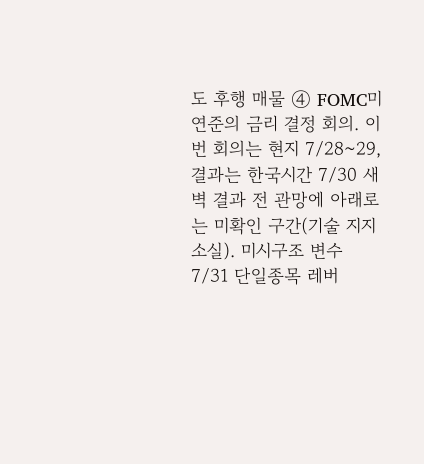도 후행 매물 ④ FOMC미 연준의 금리 결정 회의. 이번 회의는 현지 7/28~29, 결과는 한국시간 7/30 새벽 결과 전 관망에 아래로는 미확인 구간(기술 지지 소실). 미시구조 변수 7/31 단일종목 레버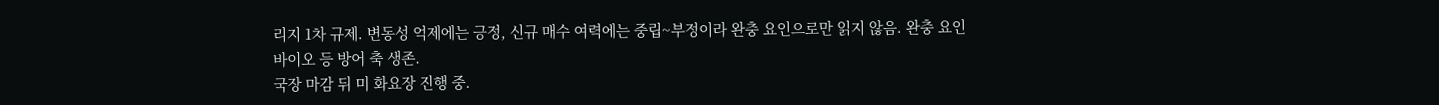리지 1차 규제. 변동성 억제에는 긍정, 신규 매수 여력에는 중립~부정이라 완충 요인으로만 읽지 않음. 완충 요인 바이오 등 방어 축 생존.
국장 마감 뒤 미 화요장 진행 중.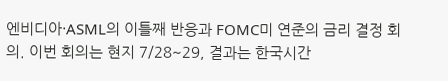엔비디아·ASML의 이틀째 반응과 FOMC미 연준의 금리 결정 회의. 이번 회의는 현지 7/28~29, 결과는 한국시간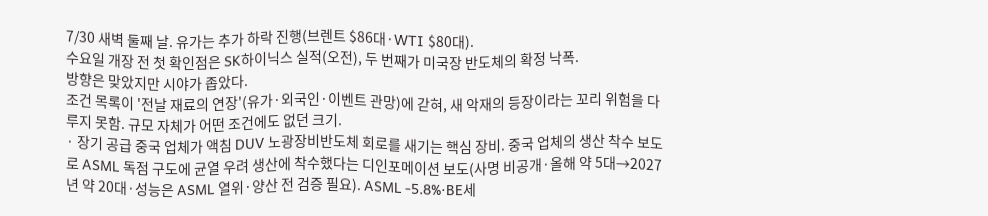7/30 새벽 둘째 날. 유가는 추가 하락 진행(브렌트 $86대·WTI $80대).
수요일 개장 전 첫 확인점은 SK하이닉스 실적(오전), 두 번째가 미국장 반도체의 확정 낙폭.
방향은 맞았지만 시야가 좁았다.
조건 목록이 '전날 재료의 연장'(유가·외국인·이벤트 관망)에 갇혀, 새 악재의 등장이라는 꼬리 위험을 다루지 못함. 규모 자체가 어떤 조건에도 없던 크기.
· 장기 공급 중국 업체가 액침 DUV 노광장비반도체 회로를 새기는 핵심 장비. 중국 업체의 생산 착수 보도로 ASML 독점 구도에 균열 우려 생산에 착수했다는 디인포메이션 보도(사명 비공개·올해 약 5대→2027년 약 20대·성능은 ASML 열위·양산 전 검증 필요). ASML -5.8%·BE세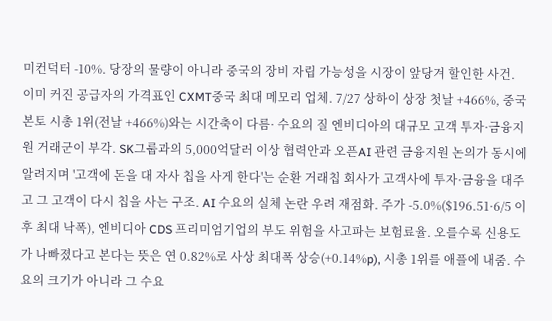미컨덕터 -10%. 당장의 물량이 아니라 중국의 장비 자립 가능성을 시장이 앞당겨 할인한 사건. 이미 커진 공급자의 가격표인 CXMT중국 최대 메모리 업체. 7/27 상하이 상장 첫날 +466%, 중국 본토 시총 1위(전날 +466%)와는 시간축이 다름· 수요의 질 엔비디아의 대규모 고객 투자·금융지원 거래군이 부각. SK그룹과의 5,000억달러 이상 협력안과 오픈AI 관련 금융지원 논의가 동시에 알려지며 '고객에 돈을 대 자사 칩을 사게 한다'는 순환 거래칩 회사가 고객사에 투자·금융을 대주고 그 고객이 다시 칩을 사는 구조. AI 수요의 실체 논란 우려 재점화. 주가 -5.0%($196.51·6/5 이후 최대 낙폭), 엔비디아 CDS 프리미엄기업의 부도 위험을 사고파는 보험료율. 오를수록 신용도가 나빠졌다고 본다는 뜻은 연 0.82%로 사상 최대폭 상승(+0.14%p), 시총 1위를 애플에 내줌. 수요의 크기가 아니라 그 수요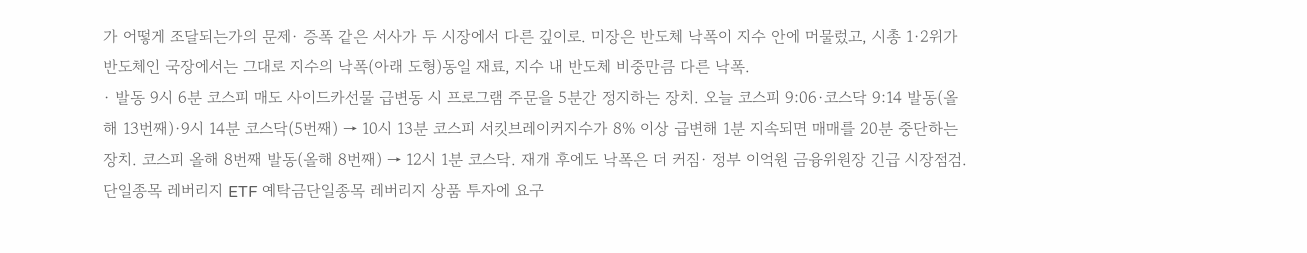가 어떻게 조달되는가의 문제· 증폭 같은 서사가 두 시장에서 다른 깊이로. 미장은 반도체 낙폭이 지수 안에 머물렀고, 시총 1·2위가 반도체인 국장에서는 그대로 지수의 낙폭(아래 도형)동일 재료, 지수 내 반도체 비중만큼 다른 낙폭.
· 발동 9시 6분 코스피 매도 사이드카선물 급변동 시 프로그램 주문을 5분간 정지하는 장치. 오늘 코스피 9:06·코스닥 9:14 발동(올해 13번째)·9시 14분 코스닥(5번째) → 10시 13분 코스피 서킷브레이커지수가 8% 이상 급변해 1분 지속되면 매매를 20분 중단하는 장치. 코스피 올해 8번째 발동(올해 8번째) → 12시 1분 코스닥. 재개 후에도 낙폭은 더 커짐· 정부 이억원 금융위원장 긴급 시장점검. 단일종목 레버리지 ETF 예탁금단일종목 레버리지 상품 투자에 요구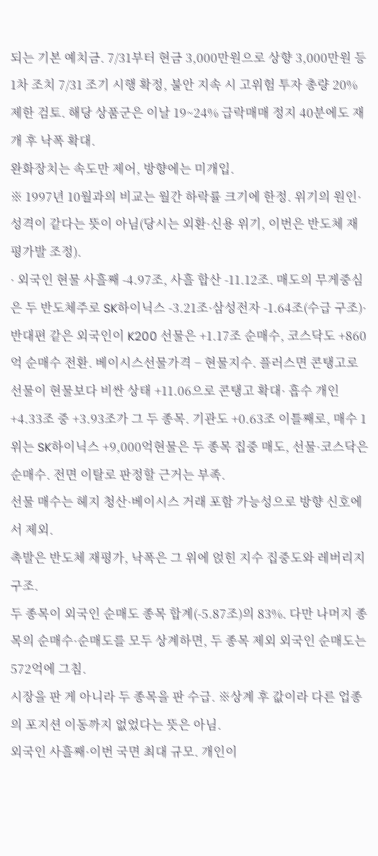되는 기본 예치금. 7/31부터 현금 3,000만원으로 상향 3,000만원 등 1차 조치 7/31 조기 시행 확정, 불안 지속 시 고위험 투자 총량 20% 제한 검토. 해당 상품군은 이날 19~24% 급락매매 정지 40분에도 재개 후 낙폭 확대.
완화장치는 속도만 제어, 방향에는 미개입.
※ 1997년 10월과의 비교는 월간 하락률 크기에 한정. 위기의 원인·성격이 같다는 뜻이 아님(당시는 외환·신용 위기, 이번은 반도체 재평가발 조정).
· 외국인 현물 사흘째 -4.97조, 사흘 합산 -11.12조. 매도의 무게중심은 두 반도체주로 SK하이닉스 -3.21조·삼성전자 -1.64조(수급 구조)· 반대편 같은 외국인이 K200 선물은 +1.17조 순매수, 코스닥도 +860억 순매수 전환. 베이시스선물가격 − 현물지수. 플러스면 콘탱고로 선물이 현물보다 비싼 상태 +11.06으로 콘탱고 확대· 흡수 개인 +4.33조 중 +3.93조가 그 두 종목. 기관도 +0.63조 이틀째로, 매수 1위는 SK하이닉스 +9,000억현물은 두 종목 집중 매도, 선물·코스닥은 순매수. 전면 이탈로 판정할 근거는 부족.
선물 매수는 헤지 청산·베이시스 거래 포함 가능성으로 방향 신호에서 제외.
촉발은 반도체 재평가, 낙폭은 그 위에 얹힌 지수 집중도와 레버리지 구조.
두 종목이 외국인 순매도 종목 합계(-5.87조)의 83%. 다만 나머지 종목의 순매수·순매도를 모두 상계하면, 두 종목 제외 외국인 순매도는 572억에 그침.
시장을 판 게 아니라 두 종목을 판 수급. ※상계 후 값이라 다른 업종의 포지션 이동까지 없었다는 뜻은 아님.
외국인 사흘째·이번 국면 최대 규모. 개인이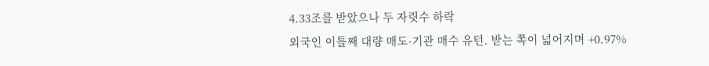4.33조를 받았으나 두 자릿수 하락
외국인 이틀째 대량 매도·기관 매수 유턴. 받는 쪽이 넓어지며 +0.97%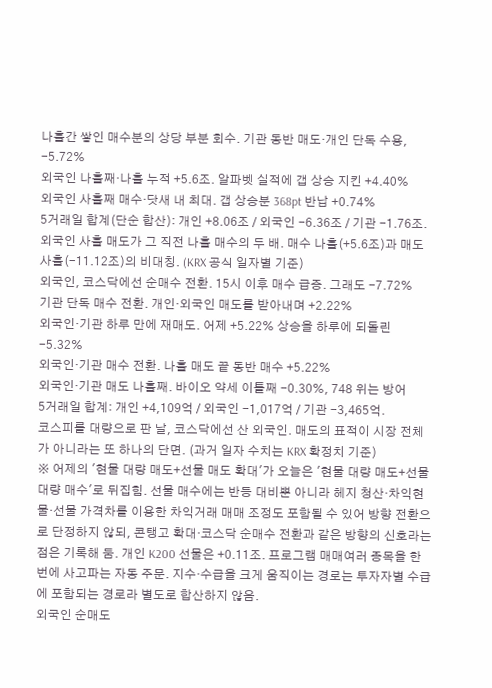나흘간 쌓인 매수분의 상당 부분 회수. 기관 동반 매도·개인 단독 수용, -5.72%
외국인 나흘째·나흘 누적 +5.6조. 알파벳 실적에 갭 상승 지킨 +4.40%
외국인 사흘째 매수·닷새 내 최대. 갭 상승분 368pt 반납 +0.74%
5거래일 합계(단순 합산): 개인 +8.06조 / 외국인 -6.36조 / 기관 -1.76조.
외국인 사흘 매도가 그 직전 나흘 매수의 두 배. 매수 나흘(+5.6조)과 매도 사흘(-11.12조)의 비대칭. (KRX 공식 일자별 기준)
외국인, 코스닥에선 순매수 전환. 15시 이후 매수 급증. 그래도 -7.72%
기관 단독 매수 전환. 개인·외국인 매도를 받아내며 +2.22%
외국인·기관 하루 만에 재매도. 어제 +5.22% 상승을 하루에 되돌린 -5.32%
외국인·기관 매수 전환. 나흘 매도 끝 동반 매수 +5.22%
외국인·기관 매도 나흘째. 바이오 약세 이틀째 -0.30%, 748 위는 방어
5거래일 합계: 개인 +4,109억 / 외국인 -1,017억 / 기관 -3,465억.
코스피를 대량으로 판 날, 코스닥에선 산 외국인. 매도의 표적이 시장 전체가 아니라는 또 하나의 단면. (과거 일자 수치는 KRX 확정치 기준)
※ 어제의 '현물 대량 매도+선물 매도 확대'가 오늘은 '현물 대량 매도+선물 대량 매수'로 뒤집힘. 선물 매수에는 반등 대비뿐 아니라 헤지 청산·차익현물·선물 가격차를 이용한 차익거래 매매 조정도 포함될 수 있어 방향 전환으로 단정하지 않되, 콘탱고 확대·코스닥 순매수 전환과 같은 방향의 신호라는 점은 기록해 둠. 개인 K200 선물은 +0.11조. 프로그램 매매여러 종목을 한 번에 사고파는 자동 주문. 지수·수급을 크게 움직이는 경로는 투자자별 수급에 포함되는 경로라 별도로 합산하지 않음.
외국인 순매도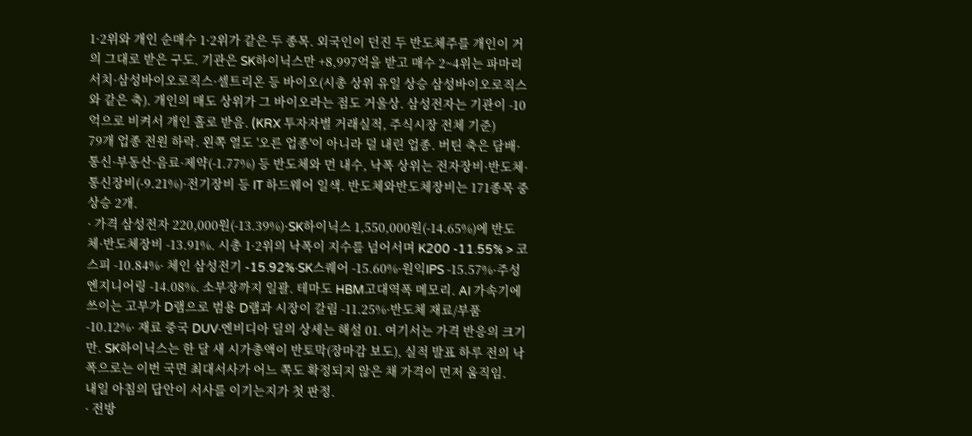1·2위와 개인 순매수 1·2위가 같은 두 종목. 외국인이 던진 두 반도체주를 개인이 거의 그대로 받은 구도. 기관은 SK하이닉스만 +8,997억을 받고 매수 2~4위는 파마리서치·삼성바이오로직스·셀트리온 등 바이오(시총 상위 유일 상승 삼성바이오로직스와 같은 축). 개인의 매도 상위가 그 바이오라는 점도 거울상. 삼성전자는 기관이 -10억으로 비켜서 개인 홀로 받음. (KRX 투자자별 거래실적, 주식시장 전체 기준)
79개 업종 전원 하락. 왼쪽 열도 '오른 업종'이 아니라 덜 내린 업종. 버틴 축은 담배·통신·부동산·음료·제약(-1.77%) 등 반도체와 먼 내수, 낙폭 상위는 전자장비·반도체·통신장비(-9.21%)·전기장비 등 IT 하드웨어 일색. 반도체와반도체장비는 171종목 중 상승 2개.
· 가격 삼성전자 220,000원(-13.39%)·SK하이닉스 1,550,000원(-14.65%)에 반도체·반도체장비 -13.91%. 시총 1·2위의 낙폭이 지수를 넘어서며 K200 -11.55% > 코스피 -10.84%· 체인 삼성전기 -15.92%·SK스퀘어 -15.60%·원익IPS -15.57%·주성엔지니어링 -14.08%. 소부장까지 일괄. 테마도 HBM고대역폭 메모리. AI 가속기에 쓰이는 고부가 D램으로 범용 D램과 시장이 갈림 -11.25%·반도체 재료/부품 -10.12%· 재료 중국 DUV·엔비디아 딜의 상세는 해설 01. 여기서는 가격 반응의 크기만. SK하이닉스는 한 달 새 시가총액이 반토막(장마감 보도), 실적 발표 하루 전의 낙폭으로는 이번 국면 최대서사가 어느 쪽도 확정되지 않은 채 가격이 먼저 움직임.
내일 아침의 답안이 서사를 이기는지가 첫 판정.
· 전방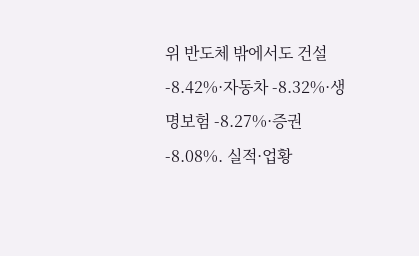위 반도체 밖에서도 건설 -8.42%·자동차 -8.32%·생명보험 -8.27%·증권 -8.08%. 실적·업황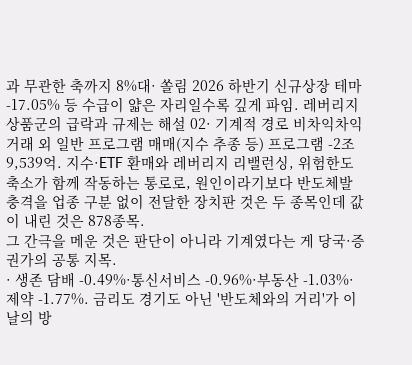과 무관한 축까지 8%대· 쏠림 2026 하반기 신규상장 테마 -17.05% 등 수급이 얇은 자리일수록 깊게 파임. 레버리지 상품군의 급락과 규제는 해설 02· 기계적 경로 비차익차익거래 외 일반 프로그램 매매(지수 추종 등) 프로그램 -2조9,539억. 지수·ETF 환매와 레버리지 리밸런싱, 위험한도 축소가 함께 작동하는 통로로, 원인이라기보다 반도체발 충격을 업종 구분 없이 전달한 장치판 것은 두 종목인데 값이 내린 것은 878종목.
그 간극을 메운 것은 판단이 아니라 기계였다는 게 당국·증권가의 공통 지목.
· 생존 담배 -0.49%·통신서비스 -0.96%·부동산 -1.03%·제약 -1.77%. 금리도 경기도 아닌 '반도체와의 거리'가 이날의 방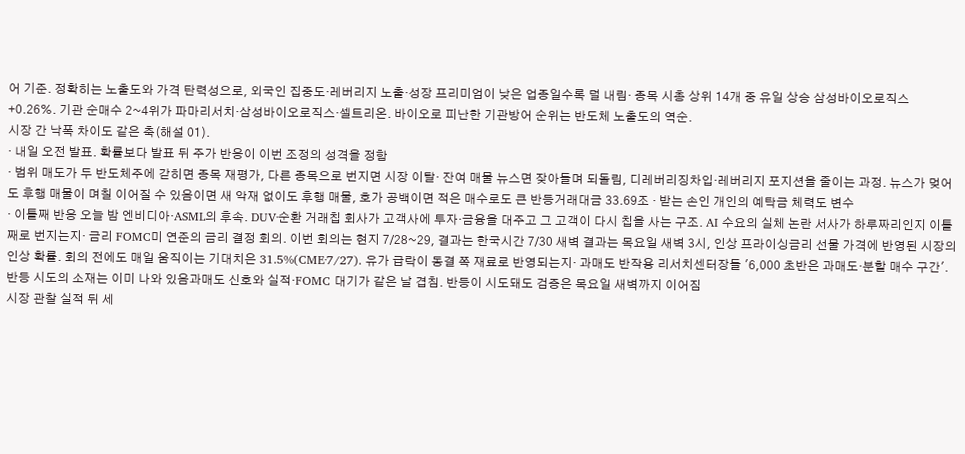어 기준. 정확히는 노출도와 가격 탄력성으로, 외국인 집중도·레버리지 노출·성장 프리미엄이 낮은 업종일수록 덜 내림· 종목 시총 상위 14개 중 유일 상승 삼성바이오로직스 +0.26%. 기관 순매수 2~4위가 파마리서치·삼성바이오로직스·셀트리온. 바이오로 피난한 기관방어 순위는 반도체 노출도의 역순.
시장 간 낙폭 차이도 같은 축(해설 01).
· 내일 오전 발표. 확률보다 발표 뒤 주가 반응이 이번 조정의 성격을 정함
· 범위 매도가 두 반도체주에 갇히면 종목 재평가, 다른 종목으로 번지면 시장 이탈· 잔여 매물 뉴스면 잦아들며 되돌림, 디레버리징차입·레버리지 포지션을 줄이는 과정. 뉴스가 멎어도 후행 매물이 며칠 이어질 수 있음이면 새 악재 없이도 후행 매물, 호가 공백이면 적은 매수로도 큰 반등거래대금 33.69조 · 받는 손인 개인의 예탁금 체력도 변수
· 이틀째 반응 오늘 밤 엔비디아·ASML의 후속. DUV·순환 거래칩 회사가 고객사에 투자·금융을 대주고 그 고객이 다시 칩을 사는 구조. AI 수요의 실체 논란 서사가 하루짜리인지 이틀째로 번지는지· 금리 FOMC미 연준의 금리 결정 회의. 이번 회의는 현지 7/28~29, 결과는 한국시간 7/30 새벽 결과는 목요일 새벽 3시, 인상 프라이싱금리 선물 가격에 반영된 시장의 인상 확률. 회의 전에도 매일 움직이는 기대치은 31.5%(CME·7/27). 유가 급락이 동결 쪽 재료로 반영되는지· 과매도 반작용 리서치센터장들 '6,000 초반은 과매도·분할 매수 구간'. 반등 시도의 소재는 이미 나와 있음과매도 신호와 실적·FOMC 대기가 같은 날 겹침. 반등이 시도돼도 검증은 목요일 새벽까지 이어짐
시장 관찰 실적 뒤 세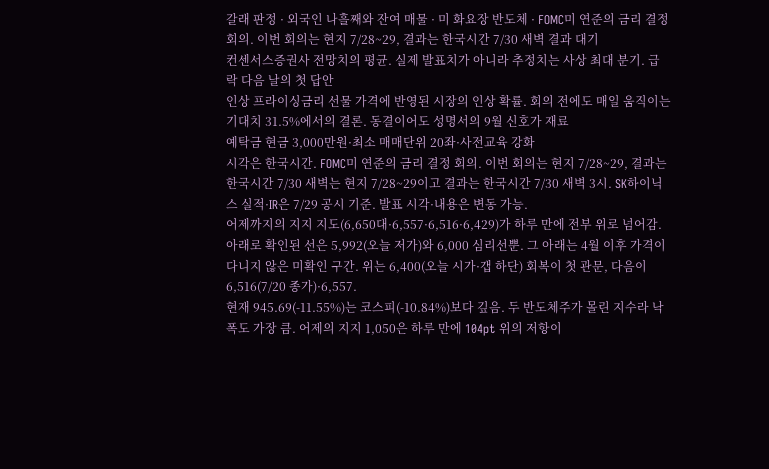갈래 판정 · 외국인 나흘째와 잔여 매물 · 미 화요장 반도체 · FOMC미 연준의 금리 결정 회의. 이번 회의는 현지 7/28~29, 결과는 한국시간 7/30 새벽 결과 대기
컨센서스증권사 전망치의 평균. 실제 발표치가 아니라 추정치는 사상 최대 분기. 급락 다음 날의 첫 답안
인상 프라이싱금리 선물 가격에 반영된 시장의 인상 확률. 회의 전에도 매일 움직이는 기대치 31.5%에서의 결론. 동결이어도 성명서의 9월 신호가 재료
예탁금 현금 3,000만원·최소 매매단위 20좌·사전교육 강화
시각은 한국시간. FOMC미 연준의 금리 결정 회의. 이번 회의는 현지 7/28~29, 결과는 한국시간 7/30 새벽는 현지 7/28~29이고 결과는 한국시간 7/30 새벽 3시. SK하이닉스 실적·IR은 7/29 공시 기준. 발표 시각·내용은 변동 가능.
어제까지의 지지 지도(6,650대·6,557·6,516·6,429)가 하루 만에 전부 위로 넘어감. 아래로 확인된 선은 5,992(오늘 저가)와 6,000 심리선뿐. 그 아래는 4월 이후 가격이 다니지 않은 미확인 구간. 위는 6,400(오늘 시가·갭 하단) 회복이 첫 관문, 다음이 6,516(7/20 종가)·6,557.
현재 945.69(-11.55%)는 코스피(-10.84%)보다 깊음. 두 반도체주가 몰린 지수라 낙폭도 가장 큼. 어제의 지지 1,050은 하루 만에 104pt 위의 저항이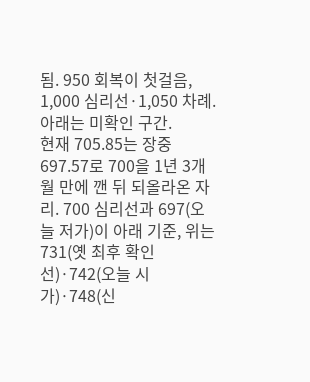됨. 950 회복이 첫걸음, 1,000 심리선·1,050 차례. 아래는 미확인 구간.
현재 705.85는 장중 697.57로 700을 1년 3개월 만에 깬 뒤 되올라온 자리. 700 심리선과 697(오늘 저가)이 아래 기준, 위는 731(옛 최후 확인선)·742(오늘 시가)·748(신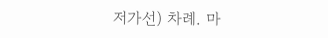저가선) 차례. 마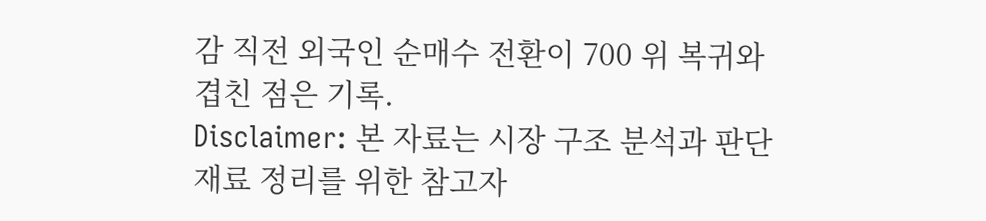감 직전 외국인 순매수 전환이 700 위 복귀와 겹친 점은 기록.
Disclaimer: 본 자료는 시장 구조 분석과 판단 재료 정리를 위한 참고자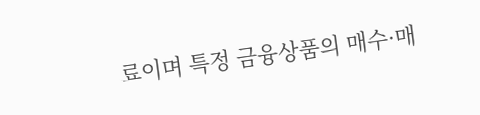료이며 특정 금융상품의 매수·매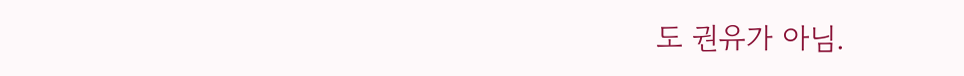도 권유가 아님.